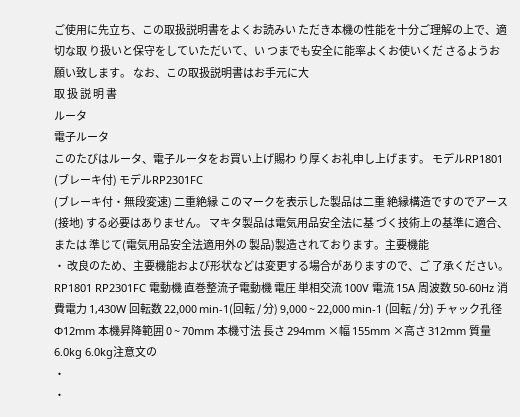ご使用に先立ち、この取扱説明書をよくお読みい ただき本機の性能を十分ご理解の上で、適切な取 り扱いと保守をしていただいて、い つまでも安全に能率よくお使いくだ さるようお願い致します。 なお、この取扱説明書はお手元に大
取 扱 説 明 書
ルータ
電子ルータ
このたびはルータ、電子ルータをお買い上げ賜わ り厚くお礼申し上げます。 モデルRP1801
(ブレーキ付) モデルRP2301FC
(ブレーキ付・無段変速) 二重絶縁 このマークを表示した製品は二重 絶縁構造ですのでアース(接地) する必要はありません。 マキタ製品は電気用品安全法に基 づく技術上の基準に適合、または 準じて(電気用品安全法適用外の 製品)製造されております。主要機能
・ 改良のため、主要機能および形状などは変更する場合がありますので、ご 了承ください。 RP1801 RP2301FC 電動機 直巻整流子電動機 電圧 単相交流 100V 電流 15A 周波数 50-60Hz 消費電力 1,430W 回転数 22,000 min-1(回転 / 分) 9,000 ~ 22,000 min-1 (回転 / 分) チャック孔径 Φ12mm 本機昇降範囲 0 ~ 70mm 本機寸法 長さ 294mm ×幅 155mm ×高さ 312mm 質量 6.0kg 6.0kg注意文の
・
・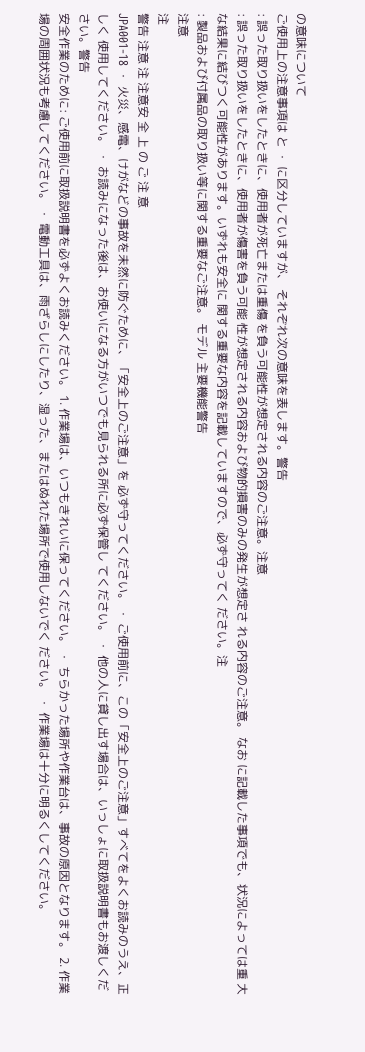の意味について
ご使用上の注意事項は と ・ に区分していますが、 それぞれ次の意味を表します。警告
: 誤った取り扱いをしたときに、使用者が死亡または重傷 を負う可能性が想定される内容のご注意。注意
: 誤った取り扱いをしたときに、使用者が傷害を負う可能 性が想定される内容および物的損害のみの発生が想定さ れる内容のご注意。 なお に記載した事項でも、状況によっては重 大な結果に結びつく可能性があります。いずれも安全に 関する重要な内容を記載していますので、必ず守ってく ださい。注
: 製品および付属品の取り扱い等に関する重要なご注意。 モデル 主要機能警告
注意
注
警告 注意 注 注意安 全 上 の ご 注 意
JPA001-18 ・ 火災、感電、けがなどの事故を未然に防ぐために、「安全上のご注意」を 必ず守ってください。 ・ ご使用前に、この「安全上のご注意」すべてをよくお読みのうえ、正しく 使用してください。 ・ お読みになった後は、お使いになる方がいつでも見られる所に必ず保管し てください。 ・ 他の人に貸し出す場合は、いっしょに取扱説明書もお渡しください。警告
安全作業のために: ご使用前に取扱説明書を必ずよくお読みください。 1. 作業場は、いつもきれいに保ってください。 ・ ちらかった場所や作業台は、事故の原因となります。 2. 作業場の周囲状況も考慮してください。 ・ 電動工具は、雨ざらしにしたり、湿った、またはぬれた場所で使用しないでく ださい。 ・ 作業場は十分に明るくしてください。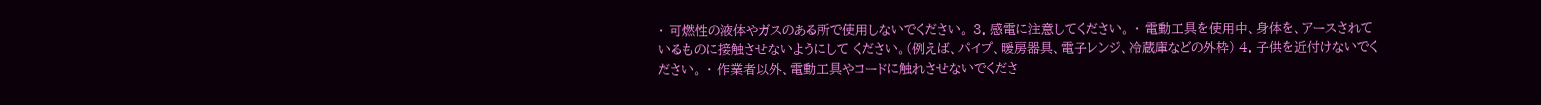・ 可燃性の液体やガスのある所で使用しないでください。 3. 感電に注意してください。 ・ 電動工具を使用中、身体を、アースされているものに接触させないようにして ください。(例えば、パイプ、暖房器具、電子レンジ、冷蔵庫などの外枠) 4. 子供を近付けないでください。 ・ 作業者以外、電動工具やコードに触れさせないでくださ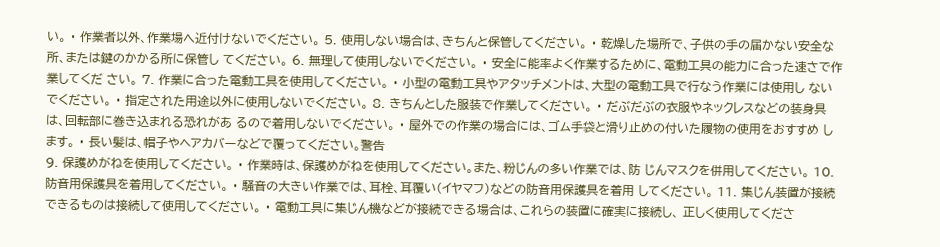い。 ・ 作業者以外、作業場へ近付けないでください。 5. 使用しない場合は、きちんと保管してください。 ・ 乾燥した場所で、子供の手の届かない安全な所、または鍵のかかる所に保管し てください。 6. 無理して使用しないでください。 ・ 安全に能率よく作業するために、電動工具の能力に合った速さで作業してくだ さい。 7. 作業に合った電動工具を使用してください。 ・ 小型の電動工具やアタッチメントは、大型の電動工具で行なう作業には使用し ないでください。 ・ 指定された用途以外に使用しないでください。 8. きちんとした服装で作業してください。 ・ だぶだぶの衣服やネックレスなどの装身具は、回転部に巻き込まれる恐れがあ るので着用しないでください。 ・ 屋外での作業の場合には、ゴム手袋と滑り止めの付いた履物の使用をおすすめ します。 ・ 長い髪は、帽子やヘアカバーなどで覆ってください。警告
9. 保護めがねを使用してください。 ・ 作業時は、保護めがねを使用してください。また、粉じんの多い作業では、防 じんマスクを併用してください。 10. 防音用保護具を着用してください。 ・ 騒音の大きい作業では、耳栓、耳覆い(イヤマフ)などの防音用保護具を着用 してください。 11. 集じん装置が接続できるものは接続して使用してください。 ・ 電動工具に集じん機などが接続できる場合は、これらの装置に確実に接続し、 正しく使用してくださ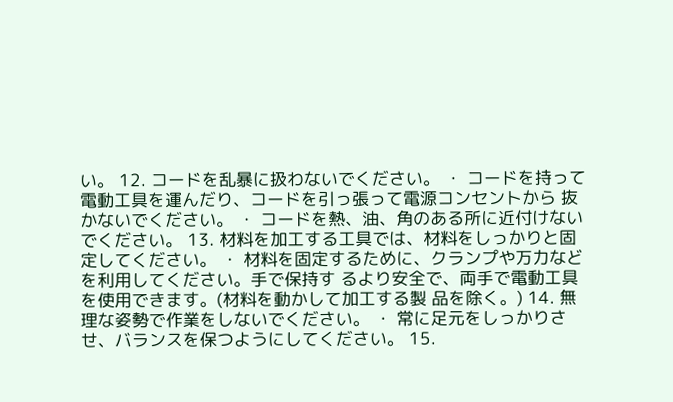い。 12. コードを乱暴に扱わないでください。 ・ コードを持って電動工具を運んだり、コードを引っ張って電源コンセントから 抜かないでください。 ・ コードを熱、油、角のある所に近付けないでください。 13. 材料を加工する工具では、材料をしっかりと固定してください。 ・ 材料を固定するために、クランプや万力などを利用してください。手で保持す るより安全で、両手で電動工具を使用できます。(材料を動かして加工する製 品を除く。) 14. 無理な姿勢で作業をしないでください。 ・ 常に足元をしっかりさせ、バランスを保つようにしてください。 15.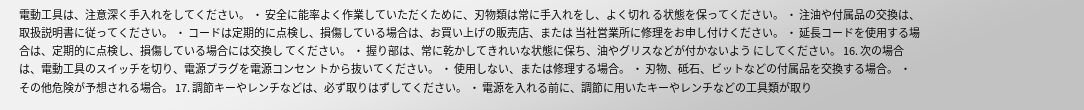電動工具は、注意深く手入れをしてください。 ・ 安全に能率よく作業していただくために、刃物類は常に手入れをし、よく切れ る状態を保ってください。 ・ 注油や付属品の交換は、取扱説明書に従ってください。 ・ コードは定期的に点検し、損傷している場合は、お買い上げの販売店、または 当社営業所に修理をお申し付けください。 ・ 延長コードを使用する場合は、定期的に点検し、損傷している場合には交換し てください。 ・ 握り部は、常に乾かしてきれいな状態に保ち、油やグリスなどが付かないよう にしてください。 16. 次の場合は、電動工具のスイッチを切り、電源プラグを電源コンセン トから抜いてください。 ・ 使用しない、または修理する場合。 ・ 刃物、砥石、ビットなどの付属品を交換する場合。 ・ その他危険が予想される場合。 17. 調節キーやレンチなどは、必ず取りはずしてください。 ・ 電源を入れる前に、調節に用いたキーやレンチなどの工具類が取り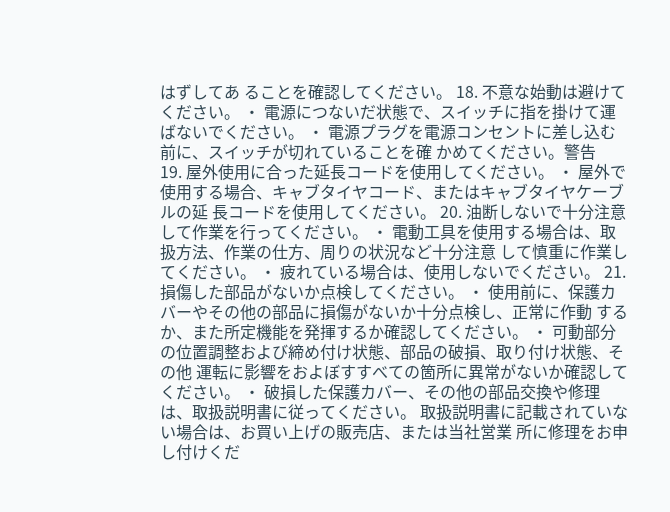はずしてあ ることを確認してください。 18. 不意な始動は避けてください。 ・ 電源につないだ状態で、スイッチに指を掛けて運ばないでください。 ・ 電源プラグを電源コンセントに差し込む前に、スイッチが切れていることを確 かめてください。警告
19. 屋外使用に合った延長コードを使用してください。 ・ 屋外で使用する場合、キャブタイヤコード、またはキャブタイヤケーブルの延 長コードを使用してください。 20. 油断しないで十分注意して作業を行ってください。 ・ 電動工具を使用する場合は、取扱方法、作業の仕方、周りの状況など十分注意 して慎重に作業してください。 ・ 疲れている場合は、使用しないでください。 21. 損傷した部品がないか点検してください。 ・ 使用前に、保護カバーやその他の部品に損傷がないか十分点検し、正常に作動 するか、また所定機能を発揮するか確認してください。 ・ 可動部分の位置調整および締め付け状態、部品の破損、取り付け状態、その他 運転に影響をおよぼすすべての箇所に異常がないか確認してください。 ・ 破損した保護カバー、その他の部品交換や修理は、取扱説明書に従ってください。 取扱説明書に記載されていない場合は、お買い上げの販売店、または当社営業 所に修理をお申し付けくだ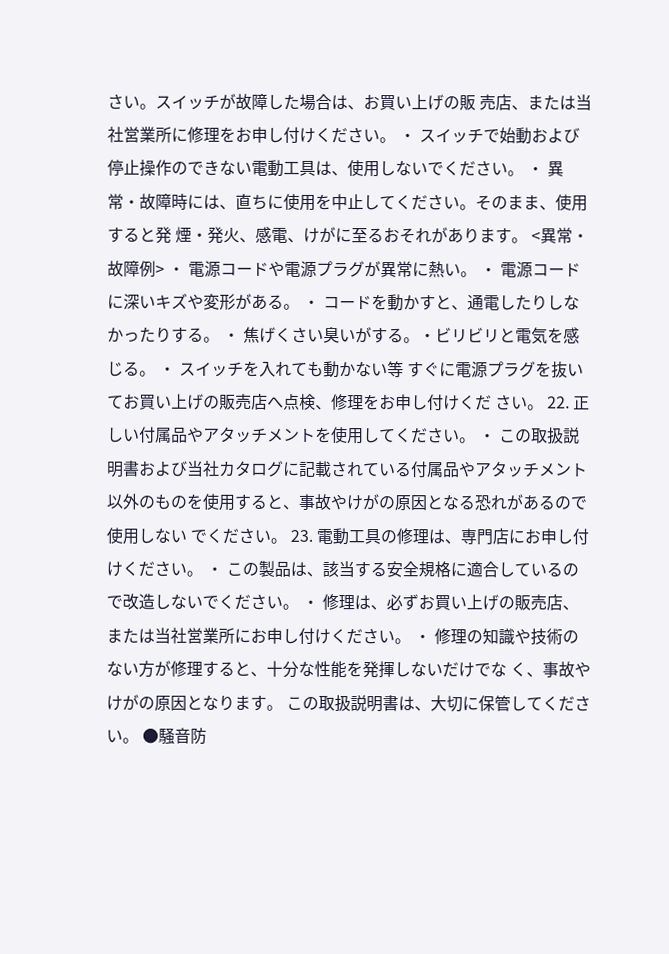さい。スイッチが故障した場合は、お買い上げの販 売店、または当社営業所に修理をお申し付けください。 ・ スイッチで始動および停止操作のできない電動工具は、使用しないでください。 ・ 異常・故障時には、直ちに使用を中止してください。そのまま、使用すると発 煙・発火、感電、けがに至るおそれがあります。 <異常・故障例> ・ 電源コードや電源プラグが異常に熱い。 ・ 電源コードに深いキズや変形がある。 ・ コードを動かすと、通電したりしなかったりする。 ・ 焦げくさい臭いがする。・ビリビリと電気を感じる。 ・ スイッチを入れても動かない等 すぐに電源プラグを抜いてお買い上げの販売店へ点検、修理をお申し付けくだ さい。 22. 正しい付属品やアタッチメントを使用してください。 ・ この取扱説明書および当社カタログに記載されている付属品やアタッチメント 以外のものを使用すると、事故やけがの原因となる恐れがあるので使用しない でください。 23. 電動工具の修理は、専門店にお申し付けください。 ・ この製品は、該当する安全規格に適合しているので改造しないでください。 ・ 修理は、必ずお買い上げの販売店、または当社営業所にお申し付けください。 ・ 修理の知識や技術のない方が修理すると、十分な性能を発揮しないだけでな く、事故やけがの原因となります。 この取扱説明書は、大切に保管してください。 ●騒音防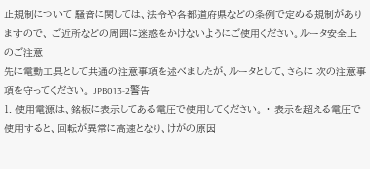止規制について 騒音に関しては、法令や各都道府県などの条例で定める規制がありますので、 ご近所などの周囲に迷惑をかけないようにご使用ください。ルータ安全上のご注意
先に電動工具として共通の注意事項を述べましたが、ルータとして、さらに 次の注意事項を守ってください。 JPB013-2警告
1. 使用電源は、銘板に表示してある電圧で使用してください。 ・ 表示を超える電圧で使用すると、回転が異常に高速となり、けがの原因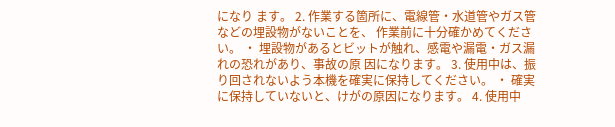になり ます。 2. 作業する箇所に、電線管・水道管やガス管などの埋設物がないことを、 作業前に十分確かめてください。 ・ 埋設物があるとビットが触れ、感電や漏電・ガス漏れの恐れがあり、事故の原 因になります。 3. 使用中は、振り回されないよう本機を確実に保持してください。 ・ 確実に保持していないと、けがの原因になります。 4. 使用中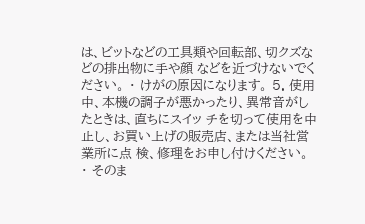は、ビットなどの工具類や回転部、切クズなどの排出物に手や顔 などを近づけないでください。 ・ けがの原因になります。 5. 使用中、本機の調子が悪かったり、異常音がしたときは、直ちにスイッ チを切って使用を中止し、お買い上げの販売店、または当社営業所に点 検、修理をお申し付けください。 ・ そのま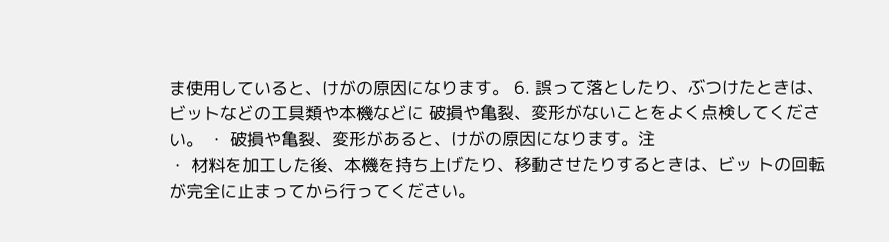ま使用していると、けがの原因になります。 6. 誤って落としたり、ぶつけたときは、ビットなどの工具類や本機などに 破損や亀裂、変形がないことをよく点検してください。 ・ 破損や亀裂、変形があると、けがの原因になります。注
・ 材料を加工した後、本機を持ち上げたり、移動させたりするときは、ビッ トの回転が完全に止まってから行ってください。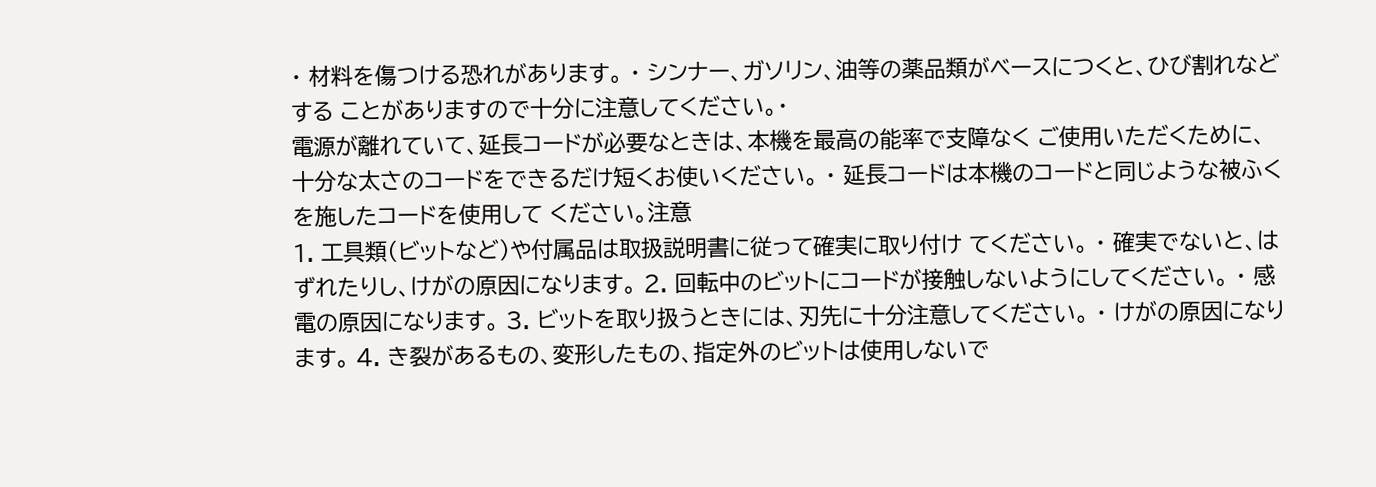・ 材料を傷つける恐れがあります。 ・ シンナー、ガソリン、油等の薬品類がベースにつくと、ひび割れなどする ことがありますので十分に注意してください。・
電源が離れていて、延長コードが必要なときは、本機を最高の能率で支障なく ご使用いただくために、十分な太さのコードをできるだけ短くお使いください。 ・ 延長コードは本機のコードと同じような被ふくを施したコードを使用して ください。注意
1. 工具類(ビットなど)や付属品は取扱説明書に従って確実に取り付け てください。 ・ 確実でないと、はずれたりし、けがの原因になります。 2. 回転中のビットにコードが接触しないようにしてください。 ・ 感電の原因になります。 3. ビットを取り扱うときには、刃先に十分注意してください。 ・ けがの原因になります。 4. き裂があるもの、変形したもの、指定外のビットは使用しないで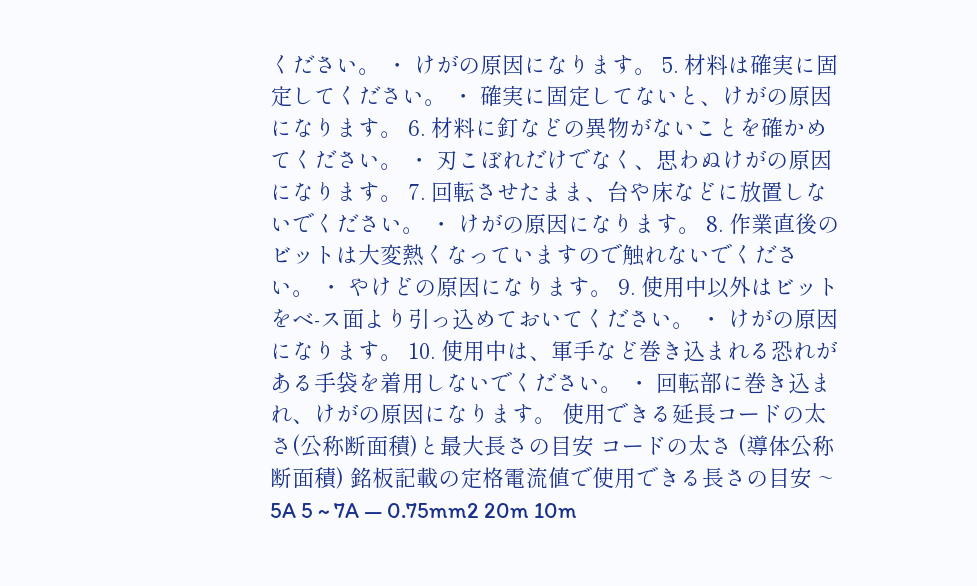ください。 ・ けがの原因になります。 5. 材料は確実に固定してください。 ・ 確実に固定してないと、けがの原因になります。 6. 材料に釘などの異物がないことを確かめてください。 ・ 刃こぼれだけでなく、思わぬけがの原因になります。 7. 回転させたまま、台や床などに放置しないでください。 ・ けがの原因になります。 8. 作業直後のビットは大変熱くなっていますので触れないでください。 ・ やけどの原因になります。 9. 使用中以外はビットをベ-ス面より引っ込めておいてください。 ・ けがの原因になります。 10. 使用中は、軍手など巻き込まれる恐れがある手袋を着用しないでください。 ・ 回転部に巻き込まれ、けがの原因になります。 使用できる延長コードの太さ(公称断面積)と最大長さの目安 コードの太さ (導体公称断面積) 銘板記載の定格電流値で使用できる長さの目安 ~ 5A 5 ~ 7A ― 0.75mm2 20m 10m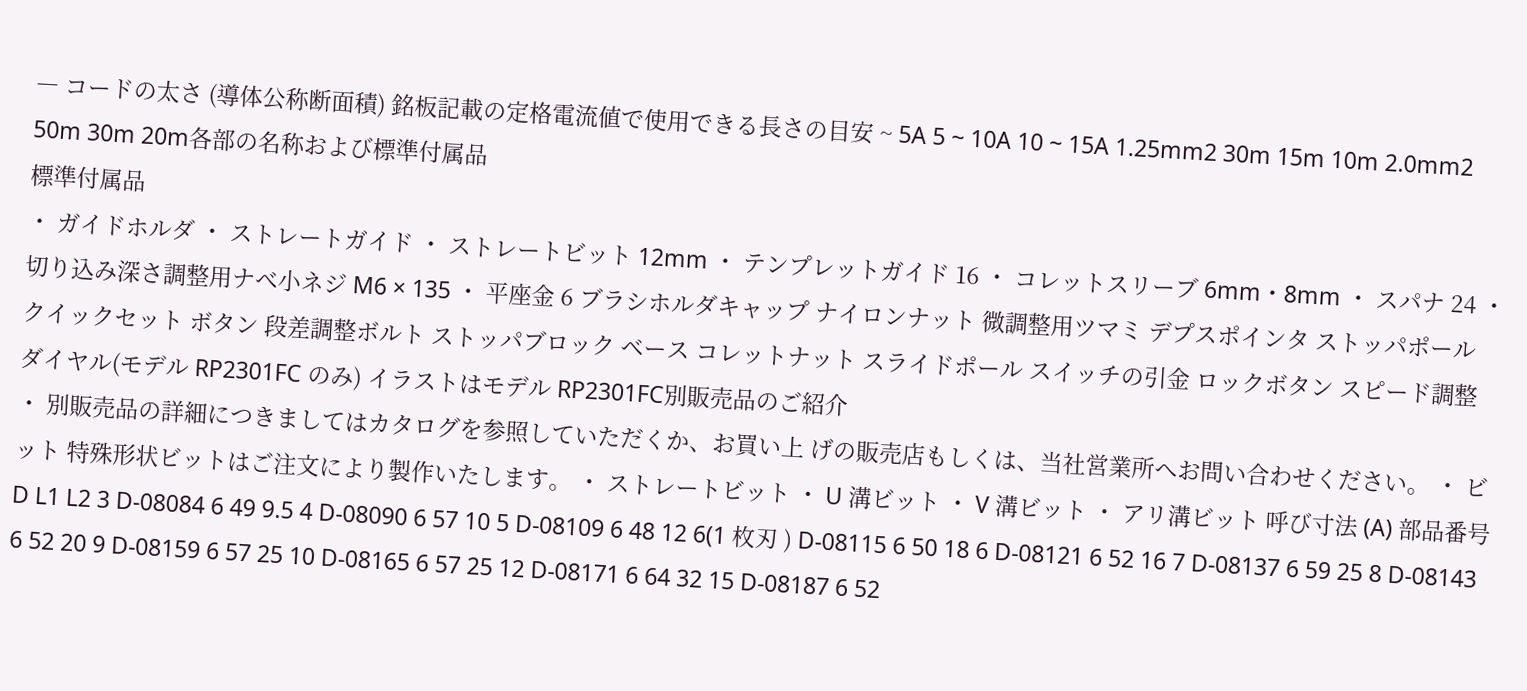― コードの太さ (導体公称断面積) 銘板記載の定格電流値で使用できる長さの目安 ~ 5A 5 ~ 10A 10 ~ 15A 1.25mm2 30m 15m 10m 2.0mm2 50m 30m 20m各部の名称および標準付属品
標準付属品
・ ガイドホルダ ・ ストレートガイド ・ ストレートビット 12mm ・ テンプレットガイド 16 ・ コレットスリーブ 6mm・8mm ・ スパナ 24 ・ 切り込み深さ調整用ナベ小ネジ M6 × 135 ・ 平座金 6 ブラシホルダキャップ ナイロンナット 微調整用ツマミ デプスポインタ ストッパポール クイックセット ボタン 段差調整ボルト ストッパブロック ベース コレットナット スライドポール スイッチの引金 ロックボタン スピード調整 ダイヤル(モデル RP2301FC のみ) イラストはモデル RP2301FC別販売品のご紹介
・ 別販売品の詳細につきましてはカタログを参照していただくか、お買い上 げの販売店もしくは、当社営業所へお問い合わせください。 ・ ビット 特殊形状ビットはご注文により製作いたします。 ・ ストレートビット ・ U 溝ビット ・ V 溝ビット ・ アリ溝ビット 呼び寸法 (A) 部品番号 D L1 L2 3 D-08084 6 49 9.5 4 D-08090 6 57 10 5 D-08109 6 48 12 6(1 枚刃 ) D-08115 6 50 18 6 D-08121 6 52 16 7 D-08137 6 59 25 8 D-08143 6 52 20 9 D-08159 6 57 25 10 D-08165 6 57 25 12 D-08171 6 64 32 15 D-08187 6 52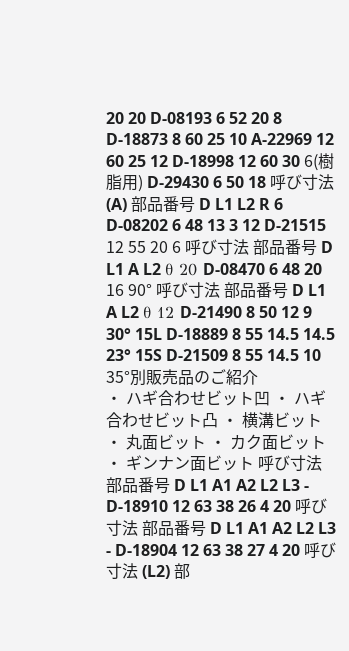20 20 D-08193 6 52 20 8 D-18873 8 60 25 10 A-22969 12 60 25 12 D-18998 12 60 30 6(樹脂用) D-29430 6 50 18 呼び寸法 (A) 部品番号 D L1 L2 R 6 D-08202 6 48 13 3 12 D-21515 12 55 20 6 呼び寸法 部品番号 D L1 A L2 θ 20 D-08470 6 48 20 16 90° 呼び寸法 部品番号 D L1 A L2 θ 12 D-21490 8 50 12 9 30° 15L D-18889 8 55 14.5 14.5 23° 15S D-21509 8 55 14.5 10 35°別販売品のご紹介
・ ハギ合わせビット凹 ・ ハギ合わせビット凸 ・ 横溝ビット ・ 丸面ビット ・ カク面ビット ・ ギンナン面ビット 呼び寸法 部品番号 D L1 A1 A2 L2 L3 - D-18910 12 63 38 26 4 20 呼び寸法 部品番号 D L1 A1 A2 L2 L3 - D-18904 12 63 38 27 4 20 呼び寸法 (L2) 部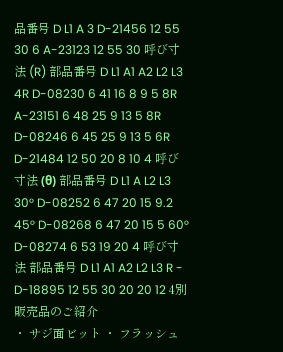品番号 D L1 A 3 D-21456 12 55 30 6 A-23123 12 55 30 呼び寸法 (R) 部品番号 D L1 A1 A2 L2 L3 4R D-08230 6 41 16 8 9 5 8R A-23151 6 48 25 9 13 5 8R D-08246 6 45 25 9 13 5 6R D-21484 12 50 20 8 10 4 呼び寸法 (θ) 部品番号 D L1 A L2 L3 30° D-08252 6 47 20 15 9.2 45° D-08268 6 47 20 15 5 60° D-08274 6 53 19 20 4 呼び寸法 部品番号 D L1 A1 A2 L2 L3 R - D-18895 12 55 30 20 20 12 4別販売品のご紹介
・ サジ面ビット ・ フラッシュ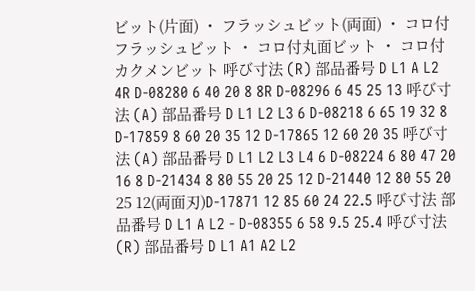ビット(片面) ・ フラッシュビット(両面) ・ コロ付フラッシュビット ・ コロ付丸面ビット ・ コロ付カクメンビット 呼び寸法 (R) 部品番号 D L1 A L2 4R D-08280 6 40 20 8 8R D-08296 6 45 25 13 呼び寸法 (A) 部品番号 D L1 L2 L3 6 D-08218 6 65 19 32 8 D-17859 8 60 20 35 12 D-17865 12 60 20 35 呼び寸法 (A) 部品番号 D L1 L2 L3 L4 6 D-08224 6 80 47 20 16 8 D-21434 8 80 55 20 25 12 D-21440 12 80 55 20 25 12(両面刃)D-17871 12 85 60 24 22.5 呼び寸法 部品番号 D L1 A L2 - D-08355 6 58 9.5 25.4 呼び寸法 (R) 部品番号 D L1 A1 A2 L2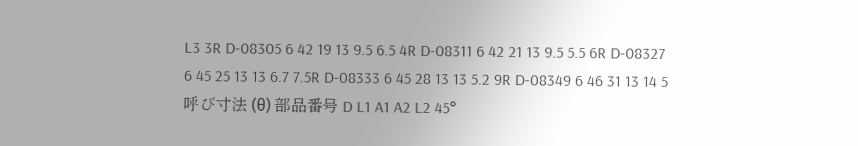L3 3R D-08305 6 42 19 13 9.5 6.5 4R D-08311 6 42 21 13 9.5 5.5 6R D-08327 6 45 25 13 13 6.7 7.5R D-08333 6 45 28 13 13 5.2 9R D-08349 6 46 31 13 14 5 呼び寸法 (θ) 部品番号 D L1 A1 A2 L2 45°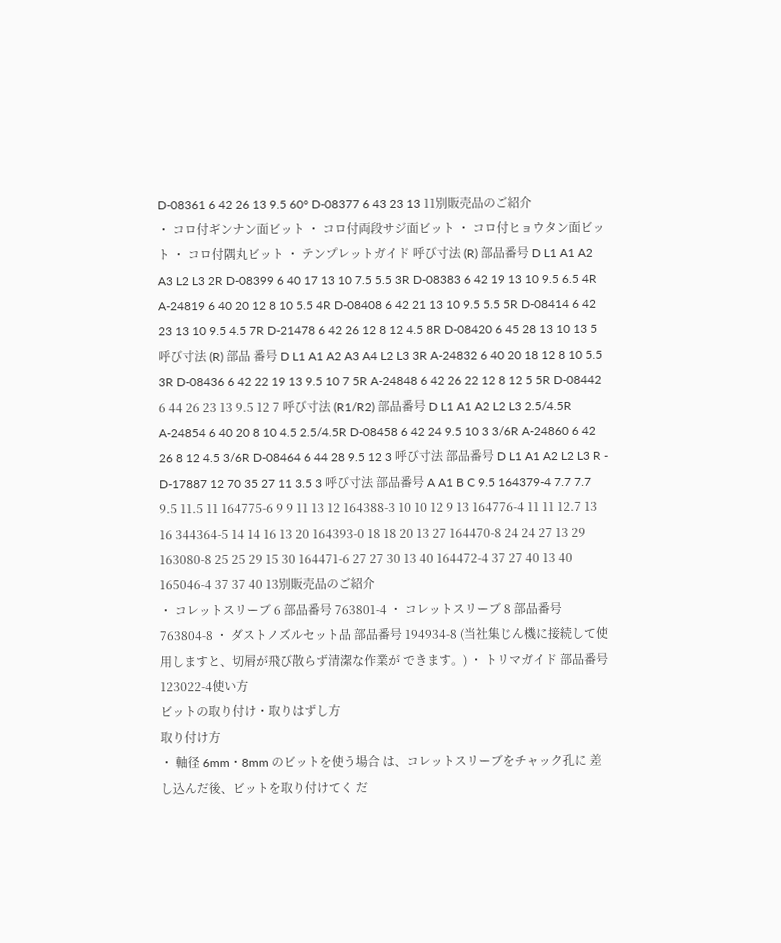D-08361 6 42 26 13 9.5 60° D-08377 6 43 23 13 11別販売品のご紹介
・ コロ付ギンナン面ビット ・ コロ付両段サジ面ビット ・ コロ付ヒョウタン面ビット ・ コロ付隅丸ビット ・ テンプレットガイド 呼び寸法 (R) 部品番号 D L1 A1 A2 A3 L2 L3 2R D-08399 6 40 17 13 10 7.5 5.5 3R D-08383 6 42 19 13 10 9.5 6.5 4R A-24819 6 40 20 12 8 10 5.5 4R D-08408 6 42 21 13 10 9.5 5.5 5R D-08414 6 42 23 13 10 9.5 4.5 7R D-21478 6 42 26 12 8 12 4.5 8R D-08420 6 45 28 13 10 13 5 呼び寸法 (R) 部品 番号 D L1 A1 A2 A3 A4 L2 L3 3R A-24832 6 40 20 18 12 8 10 5.5 3R D-08436 6 42 22 19 13 9.5 10 7 5R A-24848 6 42 26 22 12 8 12 5 5R D-08442 6 44 26 23 13 9.5 12 7 呼び寸法 (R1/R2) 部品番号 D L1 A1 A2 L2 L3 2.5/4.5R A-24854 6 40 20 8 10 4.5 2.5/4.5R D-08458 6 42 24 9.5 10 3 3/6R A-24860 6 42 26 8 12 4.5 3/6R D-08464 6 44 28 9.5 12 3 呼び寸法 部品番号 D L1 A1 A2 L2 L3 R - D-17887 12 70 35 27 11 3.5 3 呼び寸法 部品番号 A A1 B C 9.5 164379-4 7.7 7.7 9.5 11.5 11 164775-6 9 9 11 13 12 164388-3 10 10 12 9 13 164776-4 11 11 12.7 13 16 344364-5 14 14 16 13 20 164393-0 18 18 20 13 27 164470-8 24 24 27 13 29 163080-8 25 25 29 15 30 164471-6 27 27 30 13 40 164472-4 37 27 40 13 40 165046-4 37 37 40 13別販売品のご紹介
・ コレットスリーブ 6 部品番号 763801-4 ・ コレットスリーブ 8 部品番号 763804-8 ・ ダストノズルセット品 部品番号 194934-8 (当社集じん機に接続して使用しますと、切屑が飛び散らず清潔な作業が できます。) ・ トリマガイド 部品番号 123022-4使い方
ビットの取り付け・取りはずし方
取り付け方
・ 軸径 6mm・8mm のビットを使う場合 は、コレットスリーブをチャック孔に 差し込んだ後、ビットを取り付けてく だ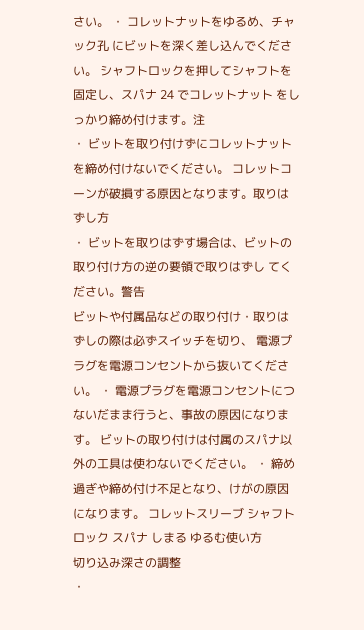さい。 ・ コレットナットをゆるめ、チャック孔 にビットを深く差し込んでください。 シャフトロックを押してシャフトを 固定し、スパナ 24 でコレットナット をしっかり締め付けます。注
・ ビットを取り付けずにコレットナットを締め付けないでください。 コレットコーンが破損する原因となります。取りはずし方
・ ビットを取りはずす場合は、ビットの取り付け方の逆の要領で取りはずし てください。警告
ビットや付属品などの取り付け・取りはずしの際は必ずスイッチを切り、 電源プラグを電源コンセントから抜いてください。 ・ 電源プラグを電源コンセントにつないだまま行うと、事故の原因になります。 ビットの取り付けは付属のスパナ以外の工具は使わないでください。 ・ 締め過ぎや締め付け不足となり、けがの原因になります。 コレットスリーブ シャフトロック スパナ しまる ゆるむ使い方
切り込み深さの調整
・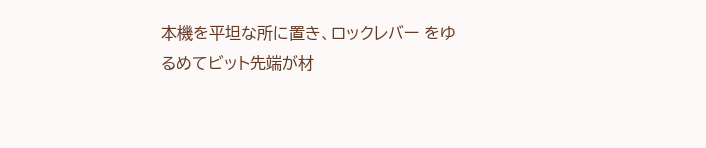本機を平坦な所に置き、ロックレバー をゆるめてビット先端が材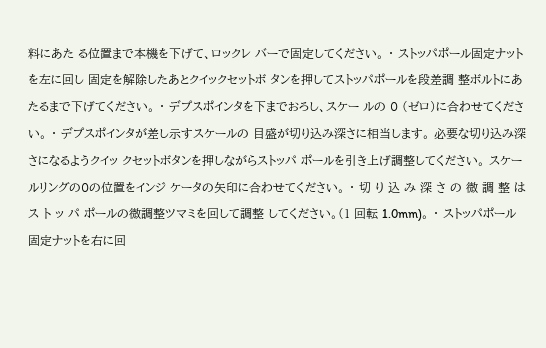料にあた る位置まで本機を下げて、ロックレ バーで固定してください。 ・ ストッパポール固定ナットを左に回し 固定を解除したあとクイックセットボ タンを押してストッパポールを段差調 整ボルトにあたるまで下げてください。 ・ デプスポインタを下までおろし、スケー ルの 0 (ゼロ)に合わせてください。 ・ デプスポインタが差し示すスケールの 目盛が切り込み深さに相当します。 必要な切り込み深さになるようクイッ クセットボタンを押しながらストッパ ポールを引き上げ調整してください。 スケールリングの0の位置をインジ ケータの矢印に合わせてください。 ・ 切 り 込 み 深 さ の 微 調 整 は ス ト ッ パ ポールの微調整ツマミを回して調整 してください。(1 回転 1.0mm)。 ・ ストッパポール固定ナットを右に回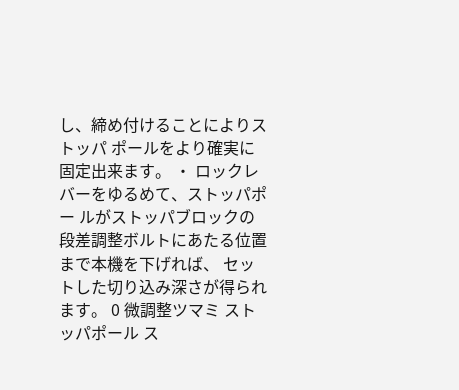し、締め付けることによりストッパ ポールをより確実に固定出来ます。 ・ ロックレバーをゆるめて、ストッパポー ルがストッパブロックの段差調整ボルトにあたる位置まで本機を下げれば、 セットした切り込み深さが得られます。 0 微調整ツマミ ストッパポール ス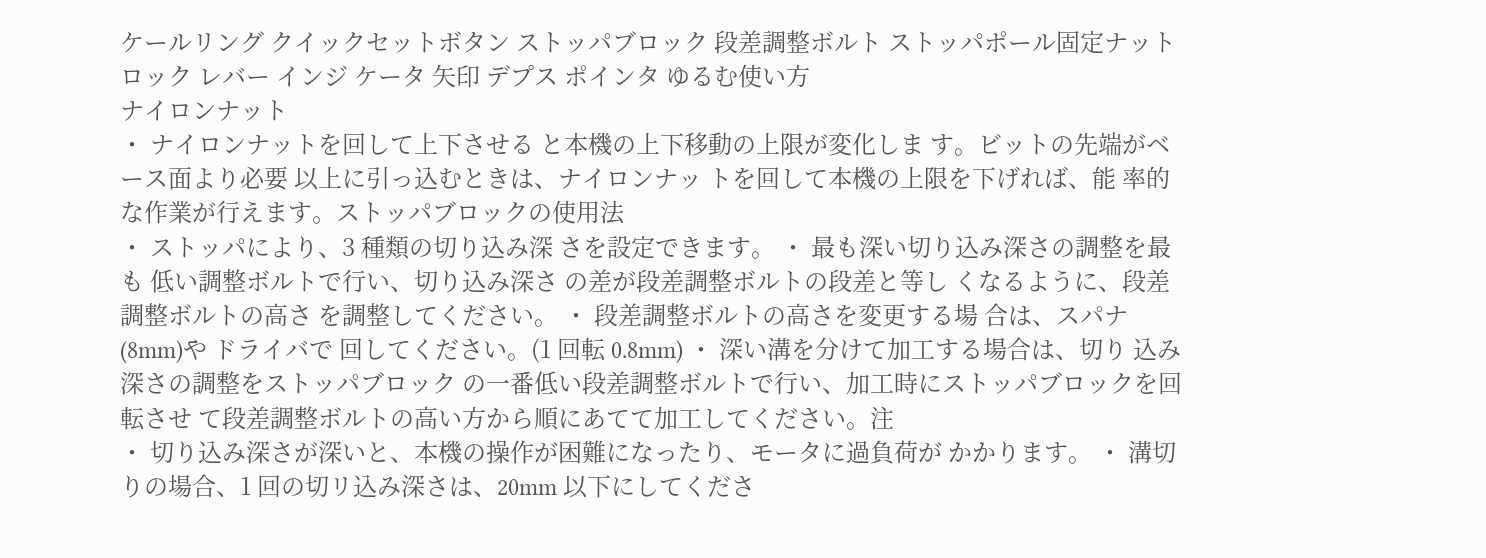ケールリング クイックセットボタン ストッパブロック 段差調整ボルト ストッパポール固定ナット ロック レバー インジ ケータ 矢印 デプス ポインタ ゆるむ使い方
ナイロンナット
・ ナイロンナットを回して上下させる と本機の上下移動の上限が変化しま す。ビットの先端がベース面より必要 以上に引っ込むときは、ナイロンナッ トを回して本機の上限を下げれば、能 率的な作業が行えます。ストッパブロックの使用法
・ ストッパにより、3 種類の切り込み深 さを設定できます。 ・ 最も深い切り込み深さの調整を最も 低い調整ボルトで行い、切り込み深さ の差が段差調整ボルトの段差と等し くなるように、段差調整ボルトの高さ を調整してください。 ・ 段差調整ボルトの高さを変更する場 合は、スパナ(8mm)や ドライバで 回してください。(1 回転 0.8mm) ・ 深い溝を分けて加工する場合は、切り 込み深さの調整をストッパブロック の一番低い段差調整ボルトで行い、加工時にストッパブロックを回転させ て段差調整ボルトの高い方から順にあてて加工してください。注
・ 切り込み深さが深いと、本機の操作が困難になったり、モータに過負荷が かかります。 ・ 溝切りの場合、1 回の切リ込み深さは、20mm 以下にしてくださ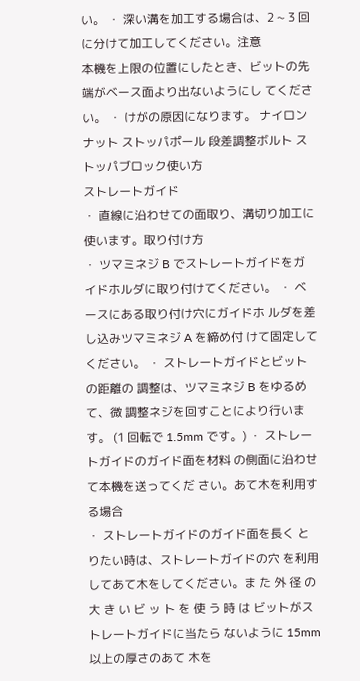い。 ・ 深い溝を加工する場合は、2 ~ 3 回に分けて加工してください。注意
本機を上限の位置にしたとき、ビットの先端がベース面より出ないようにし てください。 ・ けがの原因になります。 ナイロン ナット ストッパポール 段差調整ボルト ストッパブロック使い方
ストレートガイド
・ 直線に沿わせての面取り、溝切り加工に使います。取り付け方
・ ツマミネジ B でストレートガイドをガ イドホルダに取り付けてください。 ・ ベースにある取り付け穴にガイドホ ルダを差し込みツマミネジ A を締め付 けて固定してください。 ・ ストレートガイドとビットの距離の 調整は、ツマミネジ B をゆるめて、微 調整ネジを回すことにより行います。 (1 回転で 1.5mm です。) ・ ストレートガイドのガイド面を材料 の側面に沿わせて本機を送ってくだ さい。あて木を利用する場合
・ ストレートガイドのガイド面を長く とりたい時は、ストレートガイドの穴 を利用してあて木をしてください。ま た 外 径 の 大 き い ビ ッ ト を 使 う 時 は ビットがストレートガイドに当たら ないように 15mm 以上の厚さのあて 木を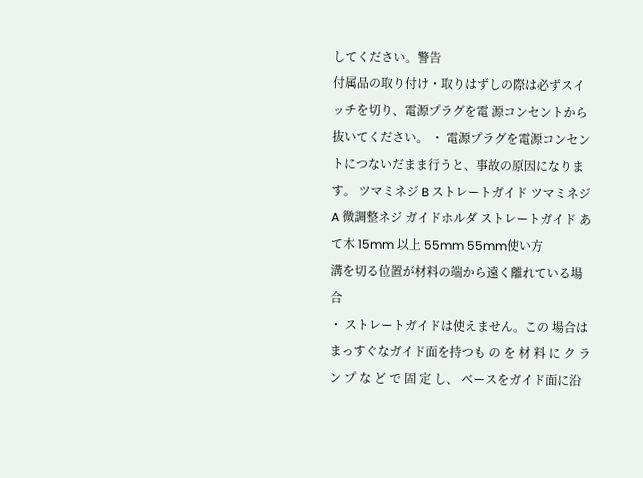してください。警告
付属品の取り付け・取りはずしの際は必ずスイッチを切り、電源プラグを電 源コンセントから抜いてください。 ・ 電源プラグを電源コンセントにつないだまま行うと、事故の原因になります。 ツマミネジ B ストレートガイド ツマミネジ A 微調整ネジ ガイドホルダ ストレートガイド あて木 15mm 以上 55mm 55mm使い方
溝を切る位置が材料の端から遠く離れている場合
・ ストレートガイドは使えません。この 場合はまっすぐなガイド面を持つも の を 材 料 に ク ラ ン プ な ど で 固 定 し、 ベースをガイド面に沿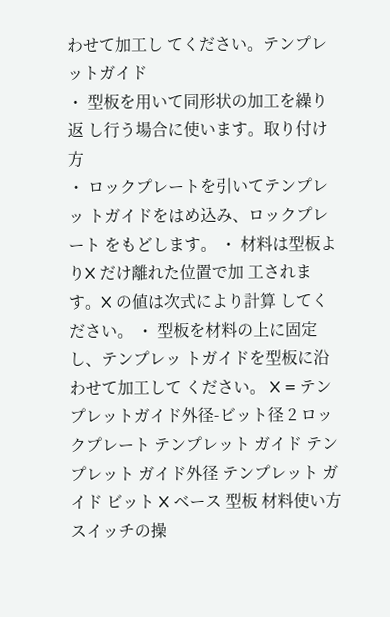わせて加工し てください。テンプレットガイド
・ 型板を用いて同形状の加工を繰り返 し行う場合に使います。取り付け方
・ ロックプレートを引いてテンプレッ トガイドをはめ込み、ロックプレート をもどします。 ・ 材料は型板よりX だけ離れた位置で加 工されます。X の値は次式により計算 してください。 ・ 型板を材料の上に固定し、テンプレッ トガイドを型板に沿わせて加工して ください。 X = テンプレットガイド外径-ビット径 2 ロックプレート テンプレット ガイド テンプレット ガイド外径 テンプレット ガイド ビット X ベース 型板 材料使い方
スイッチの操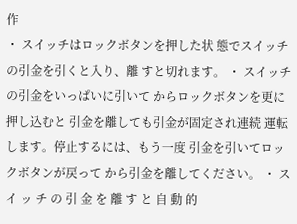作
・ スイッチはロックボタンを押した状 態でスイッチの引金を引くと入り、離 すと切れます。 ・ スイッチの引金をいっぱいに引いて からロックボタンを更に押し込むと 引金を離しても引金が固定され連続 運転します。停止するには、もう一度 引金を引いてロックボタンが戻って から引金を離してください。 ・ ス イ ッ チ の 引 金 を 離 す と 自 動 的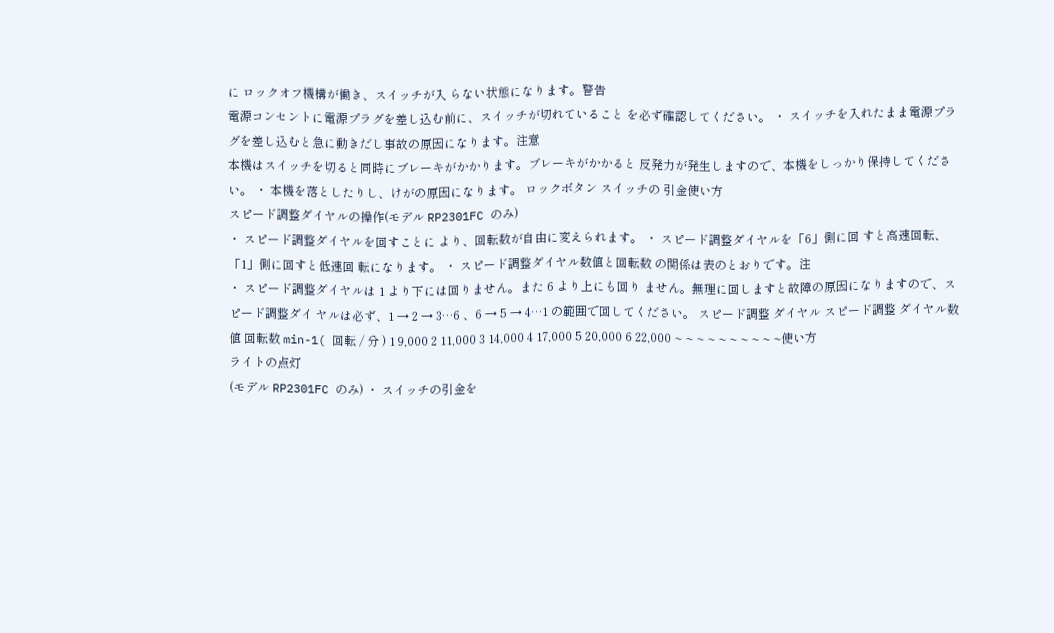に ロックオフ機構が働き、スイッチが入 らない状態になります。警告
電源コンセントに電源プラグを差し込む前に、スイッチが切れていること を必ず確認してください。 ・ スイッチを入れたまま電源プラグを差し込むと急に動きだし事故の原因になります。注意
本機はスイッチを切ると同時にブレーキがかかります。ブレーキがかかると 反発力が発生しますので、本機をしっかり保持してください。 ・ 本機を落としたりし、けがの原因になります。 ロックボタン スイッチの 引金使い方
スピード調整ダイヤルの操作(モデル RP2301FC のみ)
・ スピード調整ダイヤルを回すことに より、回転数が自由に変えられます。 ・ スピード調整ダイヤルを「6」側に回 すと高速回転、「1」側に回すと低速回 転になります。 ・ スピード調整ダイヤル数値と回転数 の関係は表のとおりです。注
・ スピード調整ダイヤルは 1 より下には回りません。また 6 より上にも回り ません。無理に回しますと故障の原因になりますので、スピード調整ダイ ヤルは必ず、1 → 2 → 3…6 、6 → 5 → 4…1 の範囲で回してください。 スピード調整 ダイヤル スピード調整 ダイヤル数値 回転数 min-1( 回転 / 分 ) 1 9,000 2 11,000 3 14,000 4 17,000 5 20,000 6 22,000 ~ ~ ~ ~ ~ ~ ~ ~ ~ ~使い方
ライトの点灯
(モデル RP2301FC のみ) ・ スイッチの引金を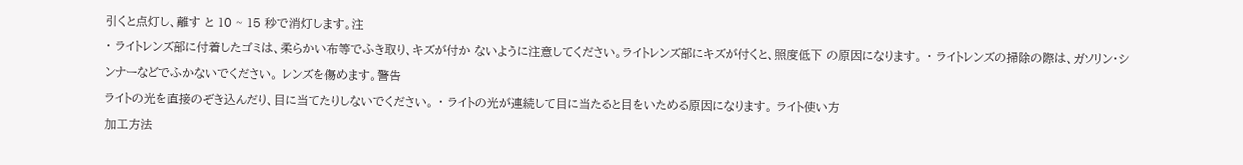引くと点灯し、離す と 10 ~ 15 秒で消灯します。注
・ ライトレンズ部に付着したゴミは、柔らかい布等でふき取り、キズが付か ないように注意してください。ライトレンズ部にキズが付くと、照度低下 の原因になります。 ・ ライトレンズの掃除の際は、ガソリン・シンナーなどでふかないでください。 レンズを傷めます。警告
ライトの光を直接のぞき込んだり、目に当てたりしないでください。 ・ ライトの光が連続して目に当たると目をいためる原因になります。 ライト使い方
加工方法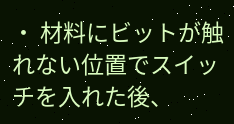・ 材料にビットが触れない位置でスイッチを入れた後、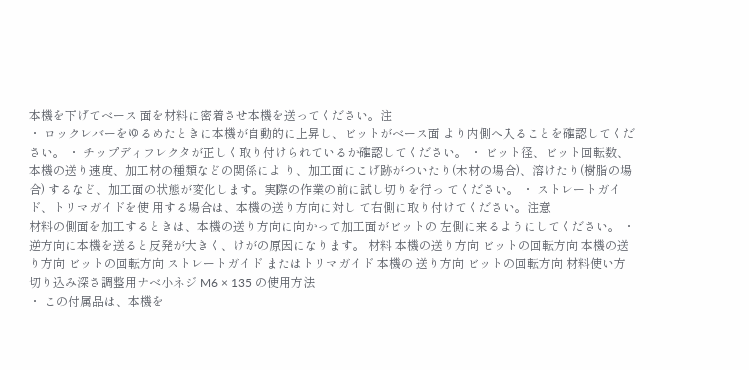本機を下げてベース 面を材料に密着させ本機を送ってください。注
・ ロックレバーをゆるめたときに本機が自動的に上昇し、ビットがベース面 より内側へ入ることを確認してください。 ・ チップディフレクタが正しく取り付けられているか確認してください。 ・ ビット径、ビット回転数、本機の送り速度、加工材の種類などの関係によ り、加工面にこげ跡がついたり(木材の場合)、溶けたり(樹脂の場合) するなど、加工面の状態が変化します。実際の作業の前に試し切りを行っ てください。 ・ ストレートガイド、トリマガイドを使 用する場合は、本機の送り方向に対し て右側に取り付けてください。注意
材料の側面を加工するときは、本機の送り方向に向かって加工面がビットの 左側に来るようにしてください。 ・ 逆方向に本機を送ると反発が大きく、けがの原因になります。 材料 本機の送り方向 ビットの回転方向 本機の送り方向 ビットの回転方向 ストレートガイド またはトリマガイド 本機の 送り方向 ビットの回転方向 材料使い方
切り込み深さ調整用ナベ小ネジ M6 × 135 の使用方法
・ この付属品は、本機を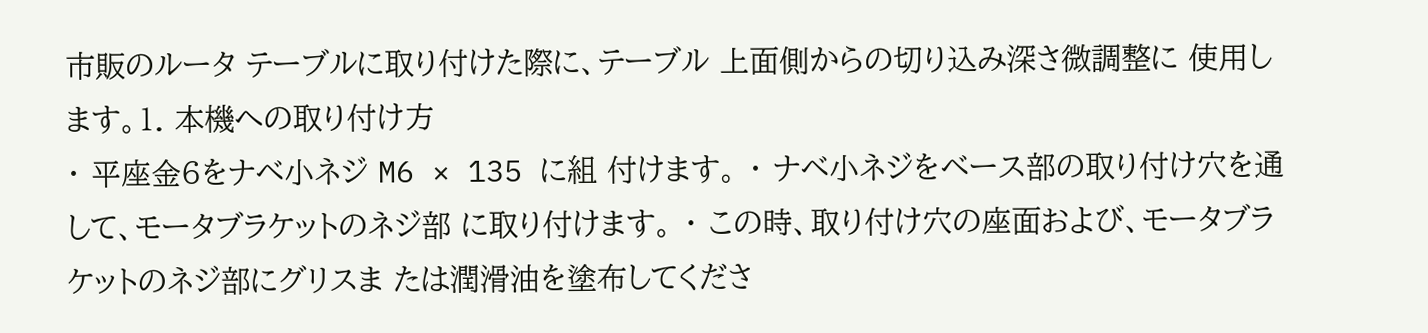市販のルータ テーブルに取り付けた際に、テーブル 上面側からの切り込み深さ微調整に 使用します。1. 本機への取り付け方
・ 平座金6をナベ小ネジ M6 × 135 に組 付けます。 ・ ナベ小ネジをベース部の取り付け穴を通して、モータブラケットのネジ部 に取り付けます。 ・ この時、取り付け穴の座面および、モータブラケットのネジ部にグリスま たは潤滑油を塗布してくださ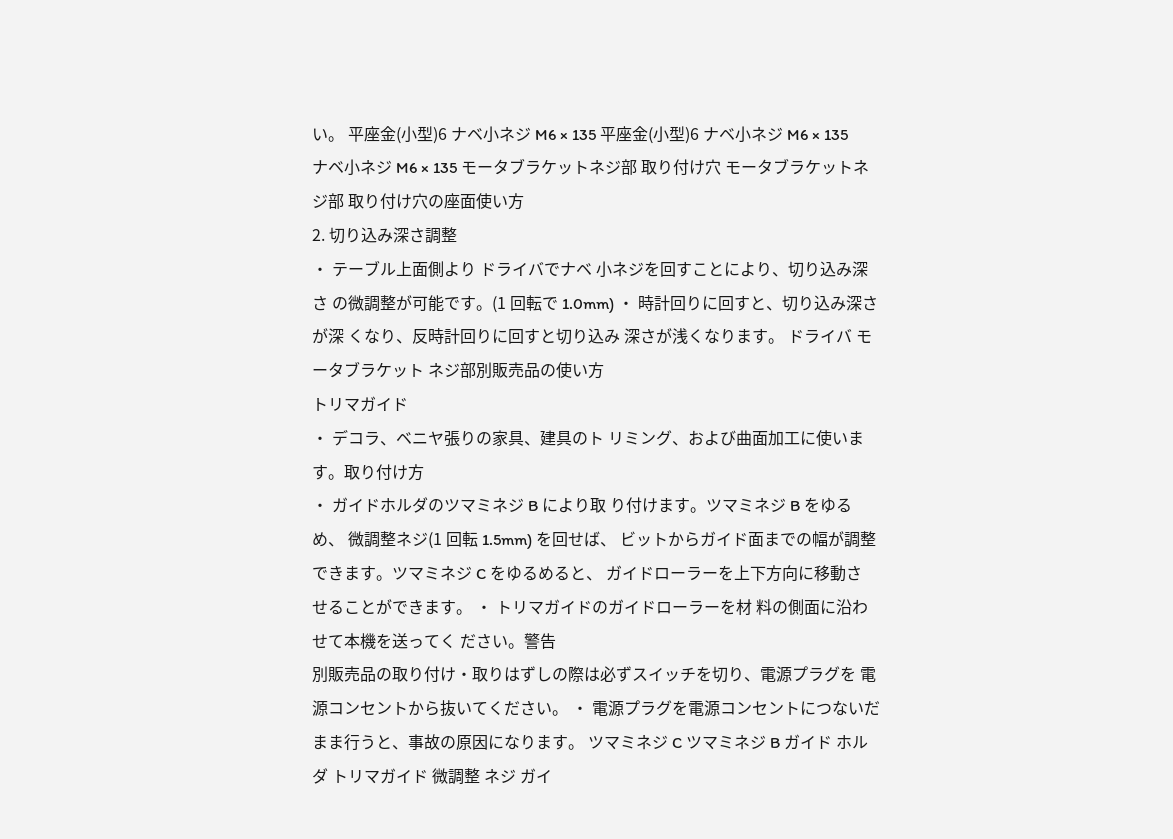い。 平座金(小型)6 ナベ小ネジ M6 × 135 平座金(小型)6 ナベ小ネジ M6 × 135 ナベ小ネジ M6 × 135 モータブラケットネジ部 取り付け穴 モータブラケットネジ部 取り付け穴の座面使い方
2. 切り込み深さ調整
・ テーブル上面側より ドライバでナベ 小ネジを回すことにより、切り込み深さ の微調整が可能です。(1 回転で 1.0mm) ・ 時計回りに回すと、切り込み深さが深 くなり、反時計回りに回すと切り込み 深さが浅くなります。 ドライバ モータブラケット ネジ部別販売品の使い方
トリマガイド
・ デコラ、ベニヤ張りの家具、建具のト リミング、および曲面加工に使いま す。取り付け方
・ ガイドホルダのツマミネジ B により取 り付けます。ツマミネジ B をゆるめ、 微調整ネジ(1 回転 1.5mm) を回せば、 ビットからガイド面までの幅が調整 できます。ツマミネジ C をゆるめると、 ガイドローラーを上下方向に移動さ せることができます。 ・ トリマガイドのガイドローラーを材 料の側面に沿わせて本機を送ってく ださい。警告
別販売品の取り付け・取りはずしの際は必ずスイッチを切り、電源プラグを 電源コンセントから抜いてください。 ・ 電源プラグを電源コンセントにつないだまま行うと、事故の原因になります。 ツマミネジ C ツマミネジ B ガイド ホルダ トリマガイド 微調整 ネジ ガイ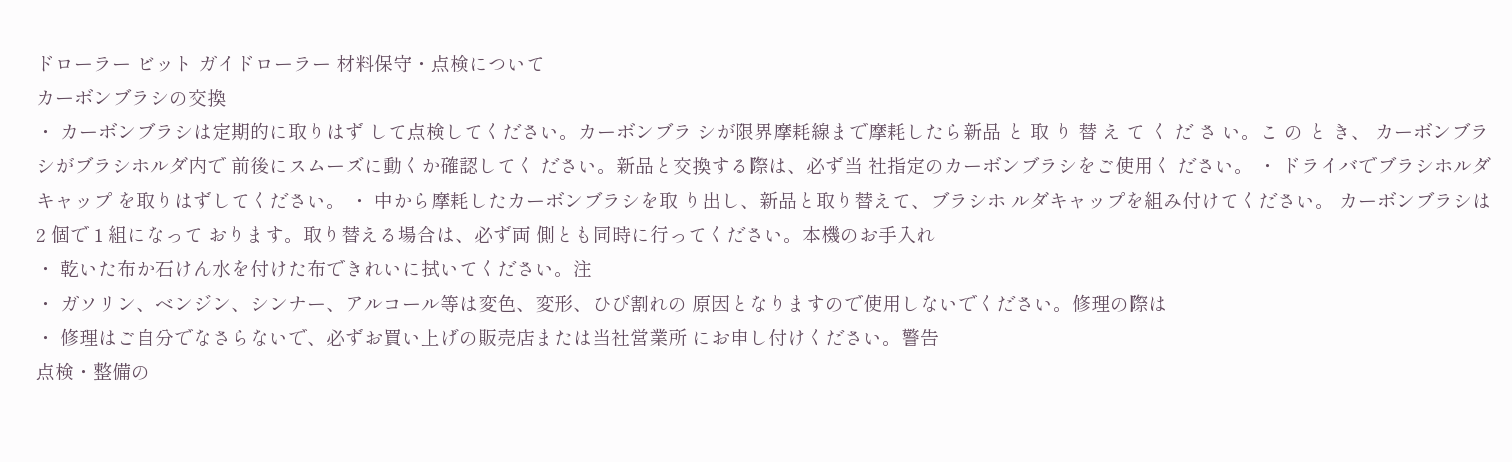ドローラー ビット ガイドローラー 材料保守・点検について
カーボンブラシの交換
・ カーボンブラシは定期的に取りはず して点検してください。カーボンブラ シが限界摩耗線まで摩耗したら新品 と 取 り 替 え て く だ さ い。こ の と き、 カーボンブラシがブラシホルダ内で 前後にスムーズに動くか確認してく ださい。新品と交換する際は、必ず当 社指定のカーボンブラシをご使用く ださい。 ・ ドライバでブラシホルダキャップ を取りはずしてください。 ・ 中から摩耗したカーボンブラシを取 り出し、新品と取り替えて、ブラシホ ルダキャップを組み付けてください。 カーボンブラシは 2 個で 1 組になって おります。取り替える場合は、必ず両 側とも同時に行ってください。本機のお手入れ
・ 乾いた布か石けん水を付けた布できれいに拭いてください。注
・ ガソリン、ベンジン、シンナー、アルコール等は変色、変形、ひび割れの 原因となりますので使用しないでください。修理の際は
・ 修理はご自分でなさらないで、必ずお買い上げの販売店または当社営業所 にお申し付けください。警告
点検・整備の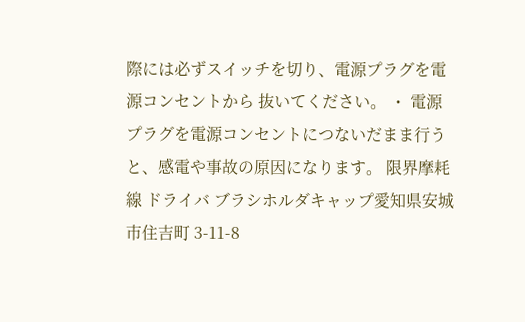際には必ずスイッチを切り、電源プラグを電源コンセントから 抜いてください。 ・ 電源プラグを電源コンセントにつないだまま行うと、感電や事故の原因になります。 限界摩耗線 ドライバ ブラシホルダキャップ愛知県安城市住吉町 3-11-8